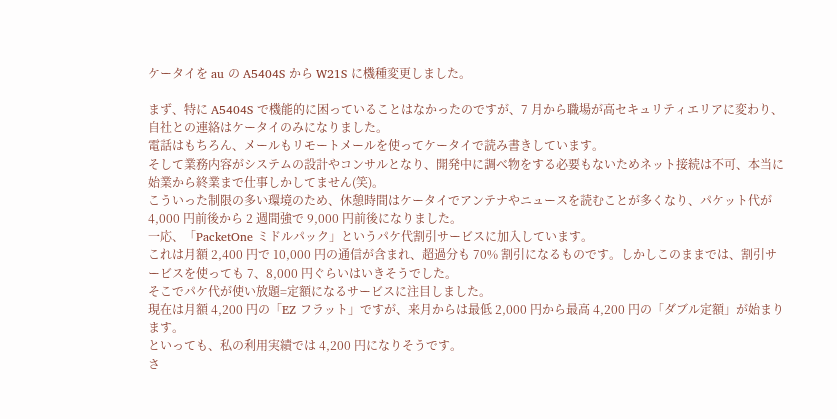ケータイを au の A5404S から W21S に機種変更しました。

まず、特に A5404S で機能的に困っていることはなかったのですが、7 月から職場が高セキュリティエリアに変わり、自社との連絡はケータイのみになりました。
電話はもちろん、メールもリモートメールを使ってケータイで読み書きしています。
そして業務内容がシステムの設計やコンサルとなり、開発中に調べ物をする必要もないためネット接続は不可、本当に始業から終業まで仕事しかしてません(笑)。
こういった制限の多い環境のため、休憩時間はケータイでアンテナやニュースを読むことが多くなり、パケット代が 4,000 円前後から 2 週間強で 9,000 円前後になりました。
一応、「PacketOne ミドルパック」というパケ代割引サービスに加入しています。
これは月額 2,400 円で 10,000 円の通信が含まれ、超過分も 70% 割引になるものです。しかしこのままでは、割引サービスを使っても 7、8,000 円ぐらいはいきそうでした。
そこでパケ代が使い放題=定額になるサービスに注目しました。
現在は月額 4,200 円の「EZ フラット」ですが、来月からは最低 2,000 円から最高 4,200 円の「ダブル定額」が始まります。
といっても、私の利用実績では 4,200 円になりそうです。
さ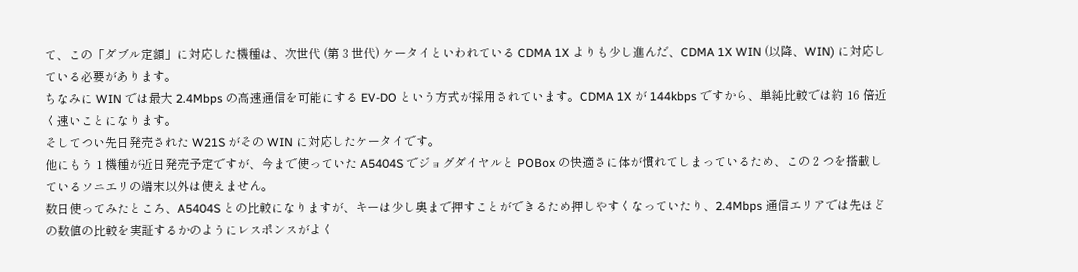て、この「ダブル定額」に対応した機種は、次世代 (第 3 世代) ケータイといわれている CDMA 1X よりも少し進んだ、CDMA 1X WIN (以降、WIN) に対応している必要があります。
ちなみに WIN では最大 2.4Mbps の高速通信を可能にする EV-DO という方式が採用されています。CDMA 1X が 144kbps ですから、単純比較では約 16 倍近く速いことになります。
そしてつい先日発売された W21S がその WIN に対応したケータイです。
他にもう 1 機種が近日発売予定ですが、今まで使っていた A5404S でジョグダイヤルと POBox の快適さに体が慣れてしまっているため、この 2 つを搭載しているソニエリの端末以外は使えません。
数日使ってみたところ、A5404S との比較になりますが、キーは少し奥まで押すことができるため押しやすくなっていたり、2.4Mbps 通信エリアでは先ほどの数値の比較を実証するかのようにレスポンスがよく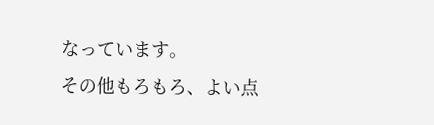なっています。
その他もろもろ、よい点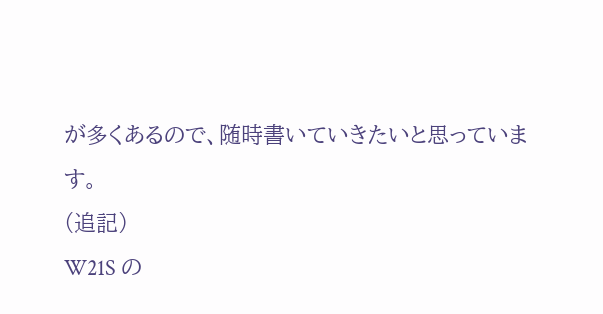が多くあるので、随時書いていきたいと思っています。
(追記)
W21S の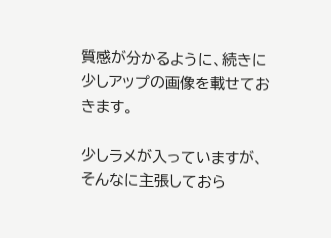質感が分かるように、続きに少しアップの画像を載せておきます。

少しラメが入っていますが、そんなに主張しておら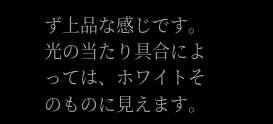ず上品な感じです。
光の当たり具合によっては、ホワイトそのものに見えます。